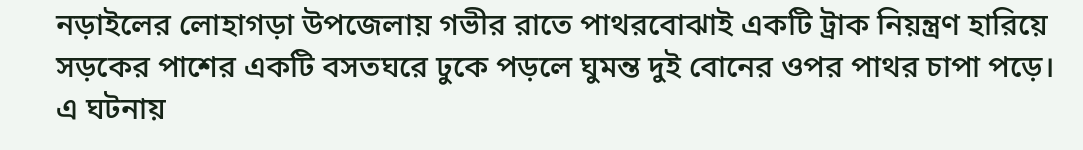নড়াইলের লোহাগড়া উপজেলায় গভীর রাতে পাথরবোঝাই একটি ট্রাক নিয়ন্ত্রণ হারিয়ে সড়কের পাশের একটি বসতঘরে ঢুকে পড়লে ঘুমন্ত দুই বোনের ওপর পাথর চাপা পড়ে। এ ঘটনায়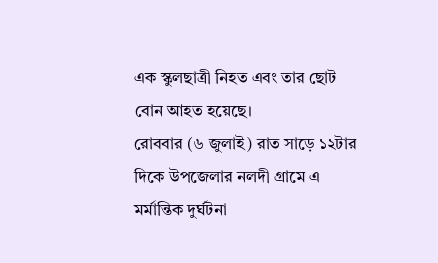এক স্কুলছাত্রী নিহত এবং তার ছোট বোন আহত হয়েছে।
রোববার (৬ জুলাই) রাত সাড়ে ১২টার দিকে উপজেলার নলদী গ্রামে এ মর্মান্তিক দুর্ঘটনা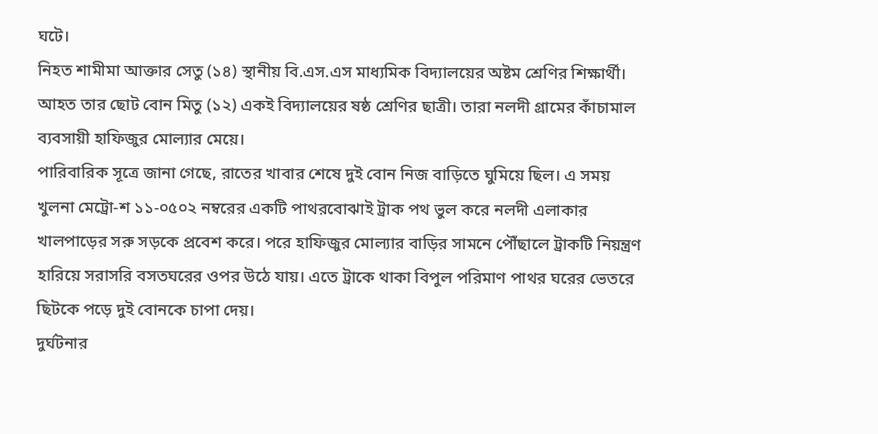ঘটে।
নিহত শামীমা আক্তার সেতু (১৪) স্থানীয় বি.এস.এস মাধ্যমিক বিদ্যালয়ের অষ্টম শ্রেণির শিক্ষার্থী। আহত তার ছোট বোন মিতু (১২) একই বিদ্যালয়ের ষষ্ঠ শ্রেণির ছাত্রী। তারা নলদী গ্রামের কাঁচামাল ব্যবসায়ী হাফিজুর মোল্যার মেয়ে।
পারিবারিক সূত্রে জানা গেছে, রাতের খাবার শেষে দুই বোন নিজ বাড়িতে ঘুমিয়ে ছিল। এ সময় খুলনা মেট্রো-শ ১১-০৫০২ নম্বরের একটি পাথরবোঝাই ট্রাক পথ ভুল করে নলদী এলাকার খালপাড়ের সরু সড়কে প্রবেশ করে। পরে হাফিজুর মোল্যার বাড়ির সামনে পৌঁছালে ট্রাকটি নিয়ন্ত্রণ হারিয়ে সরাসরি বসতঘরের ওপর উঠে যায়। এতে ট্রাকে থাকা বিপুল পরিমাণ পাথর ঘরের ভেতরে ছিটকে পড়ে দুই বোনকে চাপা দেয়।
দুর্ঘটনার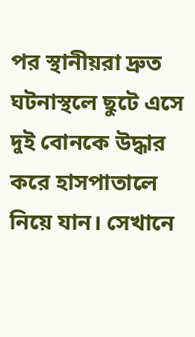পর স্থানীয়রা দ্রুত ঘটনাস্থলে ছুটে এসে দুই বোনকে উদ্ধার করে হাসপাতালে নিয়ে যান। সেখানে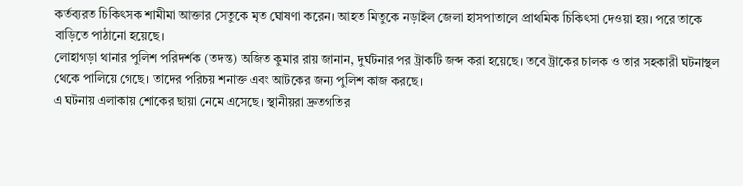কর্তব্যরত চিকিৎসক শামীমা আক্তার সেতুকে মৃত ঘোষণা করেন। আহত মিতুকে নড়াইল জেলা হাসপাতালে প্রাথমিক চিকিৎসা দেওয়া হয়। পরে তাকে বাড়িতে পাঠানো হয়েছে।
লোহাগড়া থানার পুলিশ পরিদর্শক (তদন্ত) অজিত কুমার রায় জানান, দুর্ঘটনার পর ট্রাকটি জব্দ করা হয়েছে। তবে ট্রাকের চালক ও তার সহকারী ঘটনাস্থল থেকে পালিয়ে গেছে। তাদের পরিচয় শনাক্ত এবং আটকের জন্য পুলিশ কাজ করছে।
এ ঘটনায় এলাকায় শোকের ছায়া নেমে এসেছে। স্থানীয়রা দ্রুতগতির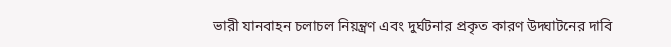ভারী যানবাহন চলাচল নিয়ন্ত্রণ এবং দুর্ঘটনার প্রকৃত কারণ উদ্ঘাটনের দাবি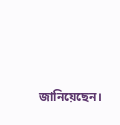জানিয়েছেন।